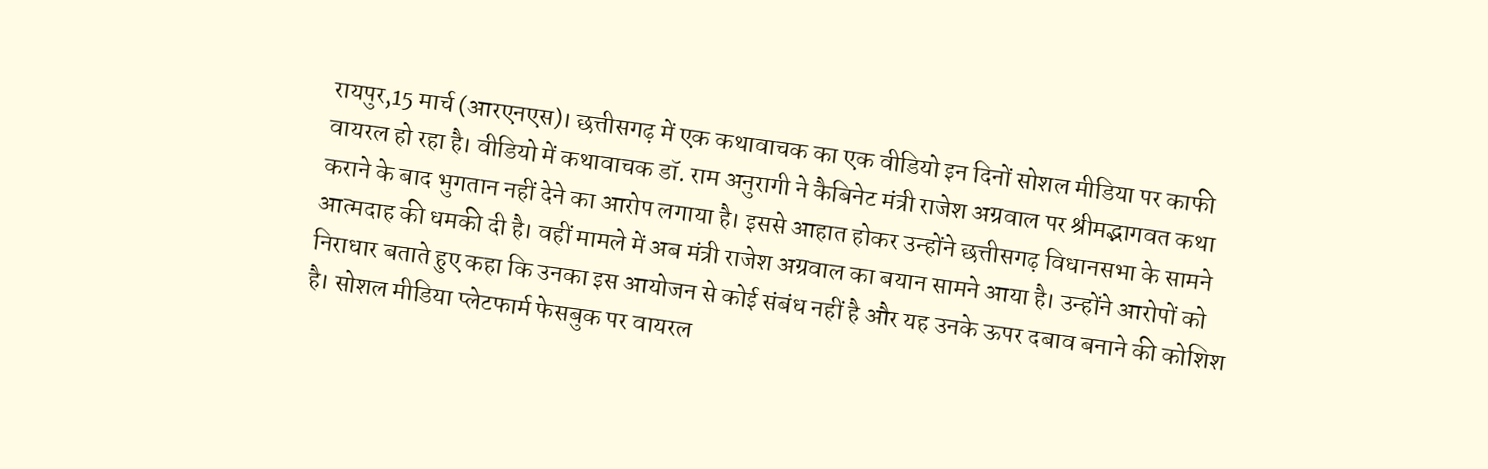रायपुर,15 मार्च (आरएनएस)। छत्तीसगढ़ में एक कथावाचक का एक वीडियो इन दिनों सोशल मीडिया पर काफी वायरल हो रहा है। वीडियो में कथावाचक डॉ. राम अनुरागी ने कैबिनेट मंत्री राजेश अग्रवाल पर श्रीमद्भागवत कथा कराने के बाद भुगतान नहीं देने का आरोप लगाया है। इससे आहात होकर उन्होंने छत्तीसगढ़ विधानसभा के सामने आत्मदाह की धमकी दी है। वहीं मामले में अब मंत्री राजेश अग्रवाल का बयान सामने आया है। उन्होंने आरोपों को निराधार बताते हुए कहा कि उनका इस आयोजन से कोई संबंध नहीं है और यह उनके ऊपर दबाव बनाने की कोशिश है। सोशल मीडिया प्लेटफार्म फेसबुक पर वायरल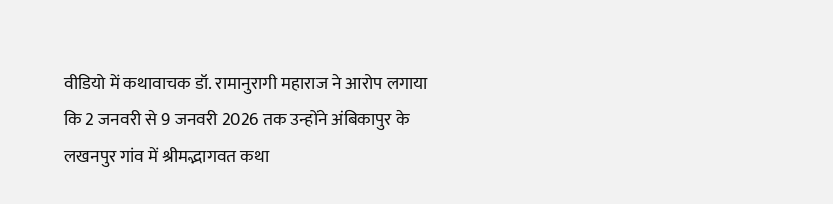वीडियो में कथावाचक डॉ. रामानुरागी महाराज ने आरोप लगाया कि 2 जनवरी से 9 जनवरी 2026 तक उन्होंने अंबिकापुर के लखनपुर गांव में श्रीमद्भागवत कथा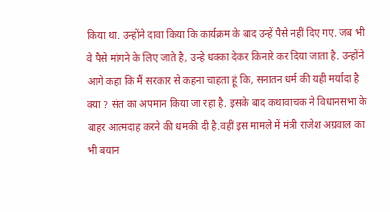किया था. उन्होंने दावा किया कि कार्यक्रम के बाद उन्हें पैसे नहीं दिए गए. जब भी वे पैसे मांगने के लिए जाते है, उन्हे धक्का देकर किनारे कर दिया जाता है. उन्होंने आगे कहा कि मैं सरकार से कहना चाहता हूं कि, सनातन धर्म की यही मर्यादा है क्या ? संत का अपमान किया जा रहा है. इसके बाद कथावाचक ने विधानसभा के बाहर आत्मदाह करने की धमकी दी है.वहीं इस मामले में मंत्री राजेश अग्रवाल का भी बयान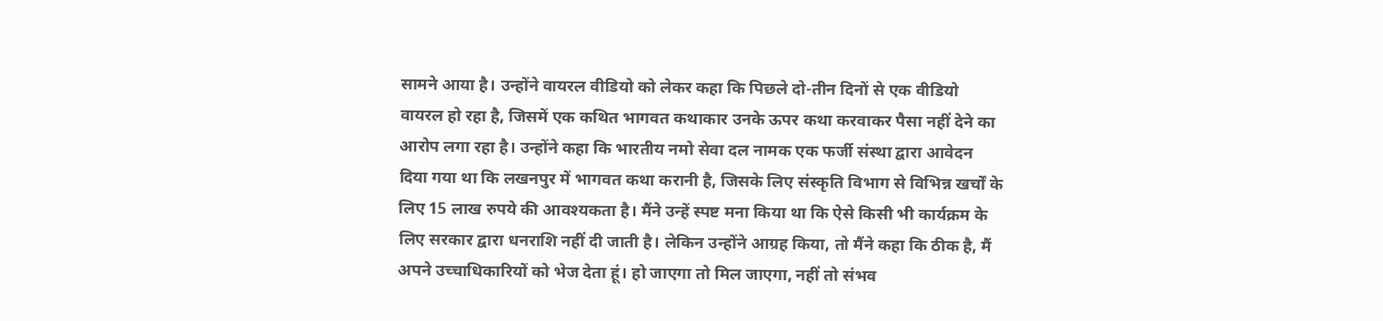सामने आया है। उन्होंने वायरल वीडियो को लेकर कहा कि पिछले दो-तीन दिनों से एक वीडियो वायरल हो रहा है, जिसमें एक कथित भागवत कथाकार उनके ऊपर कथा करवाकर पैसा नहीं देने का आरोप लगा रहा है। उन्होंने कहा कि भारतीय नमो सेवा दल नामक एक फर्जी संस्था द्वारा आवेदन दिया गया था कि लखनपुर में भागवत कथा करानी है, जिसके लिए संस्कृति विभाग से विभिन्न खर्चों के लिए 15 लाख रुपये की आवश्यकता है। मैंने उन्हें स्पष्ट मना किया था कि ऐसे किसी भी कार्यक्रम के लिए सरकार द्वारा धनराशि नहीं दी जाती है। लेकिन उन्होंने आग्रह किया, तो मैंने कहा कि ठीक है, मैं अपने उच्चाधिकारियों को भेज देता हूं। हो जाएगा तो मिल जाएगा, नहीं तो संभव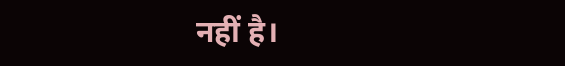नहीं है।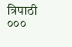त्रिपाठी
०००